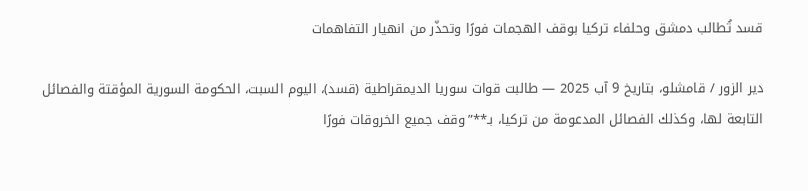قسد تُطالب دمشق وحلفاء تركيا بوقف الهجمات فورًا وتحذّر من انهيار التفاهمات

دير الزور / قامشلو، بتاريخ 9 آب 2025 — طالبت قوات سوريا الديمقراطية (قسد)، اليوم السبت، الحكومة السورية المؤقتة والفصائل التابعة لها، وكذلك الفصائل المدعومة من تركيا، بـ**”وقف جميع الخروقات فورًا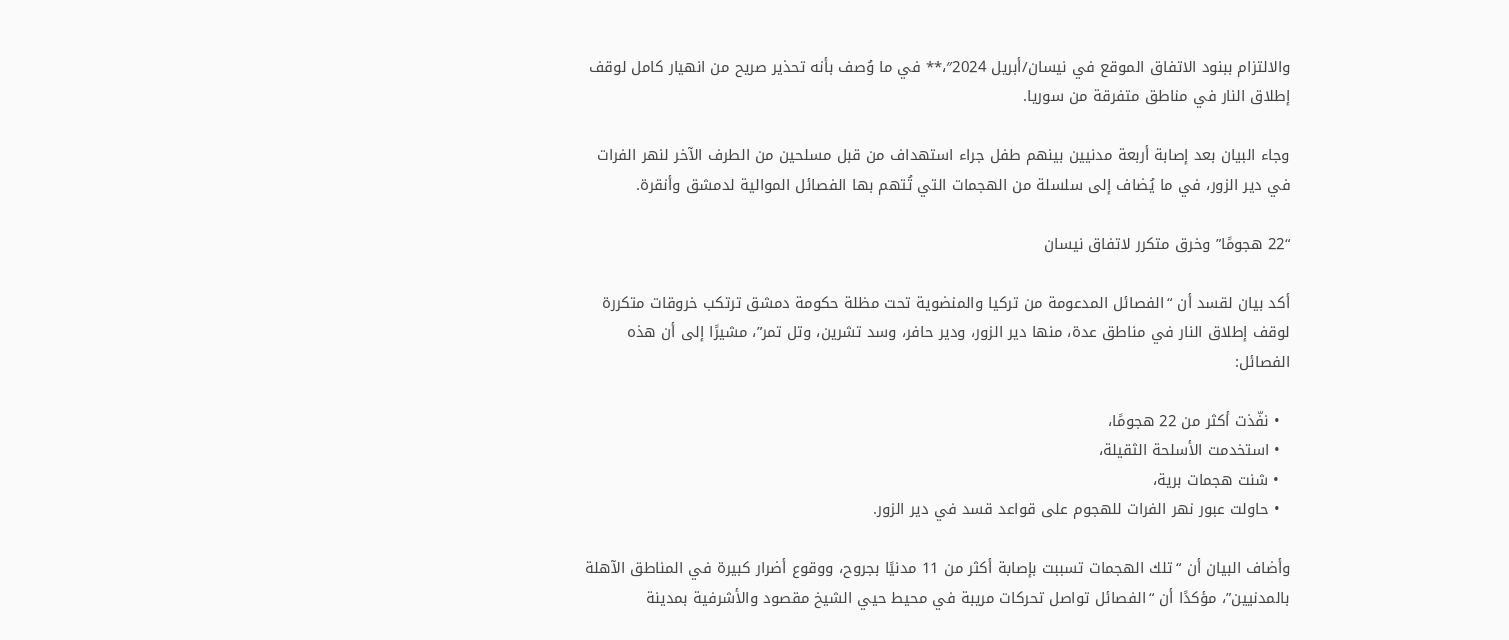والالتزام ببنود الاتفاق الموقع في نيسان/أبريل 2024″،** في ما وُصف بأنه تحذير صريح من انهيار كامل لوقف إطلاق النار في مناطق متفرقة من سوريا.

وجاء البيان بعد إصابة أربعة مدنيين بينهم طفل جراء استهداف من قبل مسلحين من الطرف الآخر لنهر الفرات في دير الزور، في ما يُضاف إلى سلسلة من الهجمات التي تُتهم بها الفصائل الموالية لدمشق وأنقرة.

“22 هجومًا” وخرق متكرر لاتفاق نيسان

أكد بيان لقسد أن “الفصائل المدعومة من تركيا والمنضوية تحت مظلة حكومة دمشق ترتكب خروقات متكررة لوقف إطلاق النار في مناطق عدة، منها دير الزور، ودير حافر، وسد تشرين، وتل تمر”، مشيرًا إلى أن هذه الفصائل:

  • نفّذت أكثر من 22 هجومًا،
  • استخدمت الأسلحة الثقيلة،
  • شنت هجمات برية،
  • حاولت عبور نهر الفرات للهجوم على قواعد قسد في دير الزور.

وأضاف البيان أن “تلك الهجمات تسببت بإصابة أكثر من 11 مدنيًا بجروح، ووقوع أضرار كبيرة في المناطق الآهلة بالمدنيين”، مؤكدًا أن “الفصائل تواصل تحركات مريبة في محيط حيي الشيخ مقصود والأشرفية بمدينة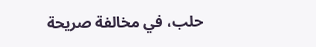حلب، في مخالفة صريحة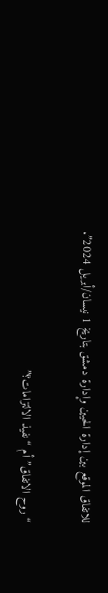للاتفاق الموقع بين إدارة الحيين وإدارة دمشق بتاريخ 1 نيسان/أبريل 2024”.

“روح الاتفاق” أم “نفيذ الالتزامات؟”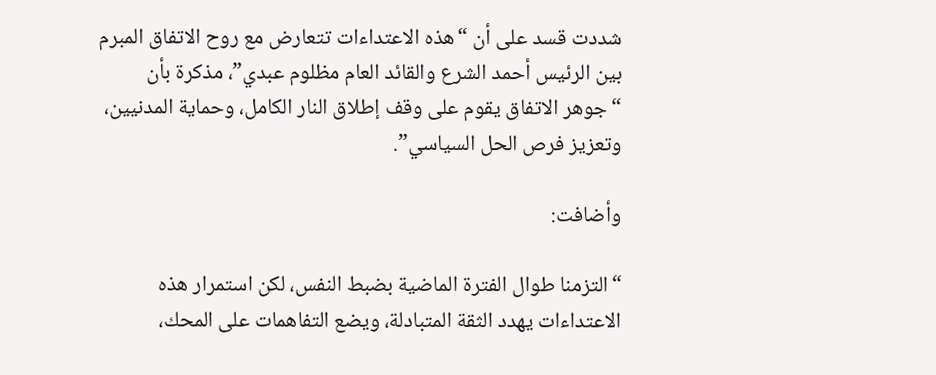شددت قسد على أن “هذه الاعتداءات تتعارض مع روح الاتفاق المبرم بين الرئيس أحمد الشرع والقائد العام مظلوم عبدي”، مذكرة بأن “جوهر الاتفاق يقوم على وقف إطلاق النار الكامل، وحماية المدنيين، وتعزيز فرص الحل السياسي”.

وأضافت:

“التزمنا طوال الفترة الماضية بضبط النفس، لكن استمرار هذه الاعتداءات يهدد الثقة المتبادلة، ويضع التفاهمات على المحك،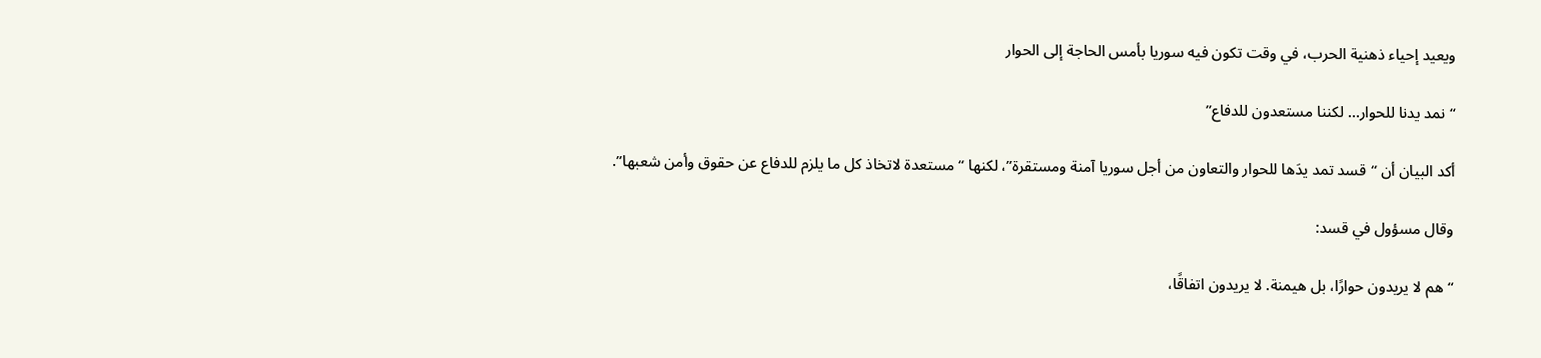ويعيد إحياء ذهنية الحرب، في وقت تكون فيه سوريا بأمس الحاجة إلى الحوار

“نمد يدنا للحوار… لكننا مستعدون للدفاع”

أكد البيان أن “قسد تمد يدَها للحوار والتعاون من أجل سوريا آمنة ومستقرة”، لكنها “مستعدة لاتخاذ كل ما يلزم للدفاع عن حقوق وأمن شعبها”.

وقال مسؤول في قسد:

“هم لا يريدون حوارًا، بل هيمنة. لا يريدون اتفاقًا،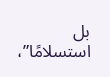بل استسلامًا”،